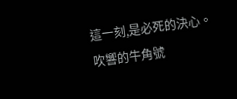這一刻,是必死的決心。
吹響的牛角號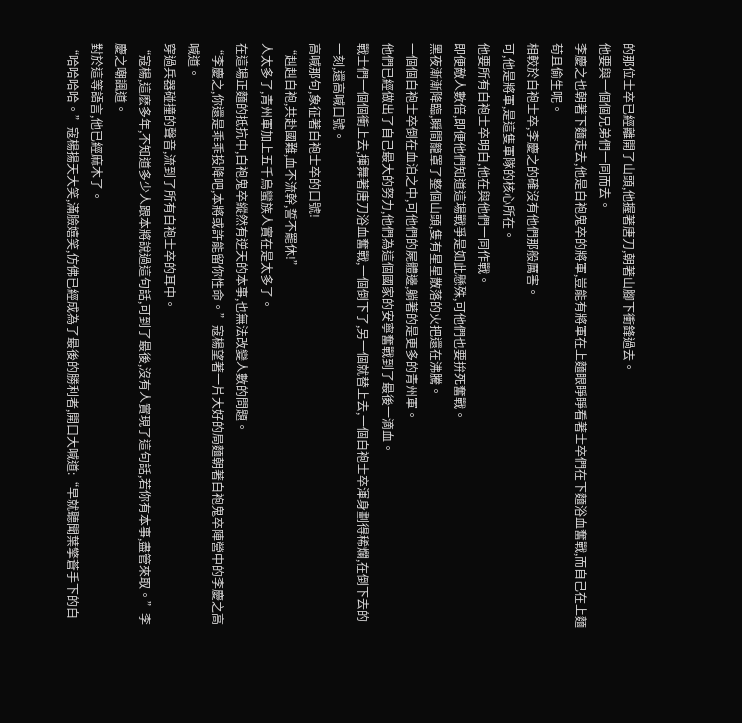的那位士卒已經離開了山頭,他握著唐刀,朝著山腳下衝鋒過去。
他要與一個個兄弟們一同而去。
李慶之也朝著下麵走去,他是白袍鬼卒的將軍,豈能有將軍在上麵眼睜睜看著士卒們在下麵浴血奮戰,而自己在上麵苟且偷生呢。
相較於白袍士卒,李慶之的確沒有他們那般厲害。
可,他是將軍,是這隻軍隊的核心所在。
他要所有白袍士卒明白,他在與他們一同作戰。
即便敵人數倍,即便他們知道這場戰爭是如此懸殊,可他們也要拚死奮戰。
黑夜漸漸降臨,瞬間籠罩了整個山頭,隻有星星散落的火把還在沸騰。
一個個白袍士卒倒在血泊之中,可他們的屍體邊,躺著的是更多的青州軍。
他們已經做出了自己最大的努力,他們為這個國家的安寧奮戰到了最後一滴血。
戰士們一個個衝上去,揮舞著唐刀浴血奮戰,一個倒下了,另一個就替上去,一個白袍士卒渾身劃得稀爛,在倒下去的一刻,還高喊口號。
高喊那句,象征著白袍士卒的口號!
“赳赳白袍,共赴國難,血不流幹,誓不罷休!”
人太多了,青州軍加上五千烏蠻族人實在是太多了。
在這場正麵的抵抗中,白袍鬼卒縱然有逆天的本事,也無法改變人數的問題。
“李慶之,你還是乖乖投降吧,本將或許能留你性命。”寇楊望著一片大好的局麵朝著白袍鬼卒陣營中的李慶之高喊道。
穿過兵器碰撞的聲音,流到了所有白袍士卒的耳中。
“寇楊,這麽多年,不知道多少人跟本將說過這句話,可到了最後,沒有人實現了這句話,若你有本事,盡管來取。”李慶之嘲諷道。
對於這等語言,他已經麻木了。
“哈哈哈哈。”寇楊揚天大笑,滿臉嬉笑,仿佛已經成為了最後的勝利者,開口大喊道:“早就聽聞葉擎蒼手下的白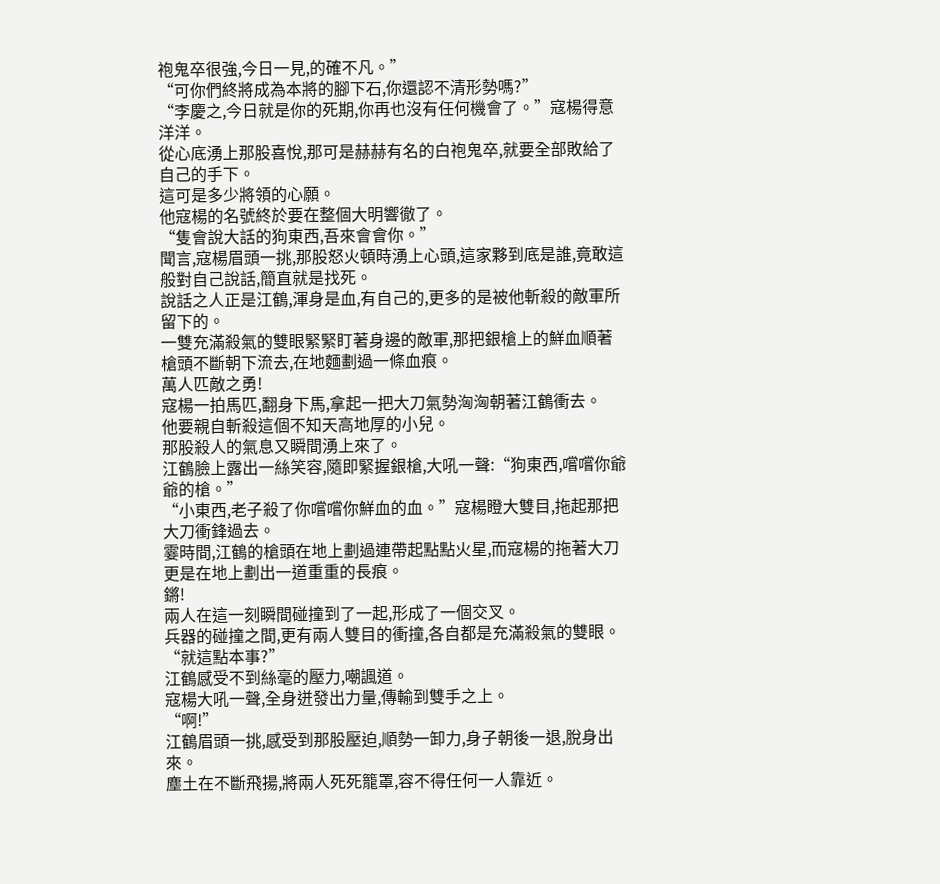袍鬼卒很強,今日一見,的確不凡。”
“可你們終將成為本將的腳下石,你還認不清形勢嗎?”
“李慶之,今日就是你的死期,你再也沒有任何機會了。”寇楊得意洋洋。
從心底湧上那股喜悅,那可是赫赫有名的白袍鬼卒,就要全部敗給了自己的手下。
這可是多少將領的心願。
他寇楊的名號終於要在整個大明響徹了。
“隻會說大話的狗東西,吾來會會你。”
聞言,寇楊眉頭一挑,那股怒火頓時湧上心頭,這家夥到底是誰,竟敢這般對自己說話,簡直就是找死。
說話之人正是江鶴,渾身是血,有自己的,更多的是被他斬殺的敵軍所留下的。
一雙充滿殺氣的雙眼緊緊盯著身邊的敵軍,那把銀槍上的鮮血順著槍頭不斷朝下流去,在地麵劃過一條血痕。
萬人匹敵之勇!
寇楊一拍馬匹,翻身下馬,拿起一把大刀氣勢洶洶朝著江鶴衝去。
他要親自斬殺這個不知天高地厚的小兒。
那股殺人的氣息又瞬間湧上來了。
江鶴臉上露出一絲笑容,隨即緊握銀槍,大吼一聲:“狗東西,嚐嚐你爺爺的槍。”
“小東西,老子殺了你嚐嚐你鮮血的血。”寇楊瞪大雙目,拖起那把大刀衝鋒過去。
霎時間,江鶴的槍頭在地上劃過連帶起點點火星,而寇楊的拖著大刀更是在地上劃出一道重重的長痕。
鏘!
兩人在這一刻瞬間碰撞到了一起,形成了一個交叉。
兵器的碰撞之間,更有兩人雙目的衝撞,各自都是充滿殺氣的雙眼。
“就這點本事?”
江鶴感受不到絲毫的壓力,嘲諷道。
寇楊大吼一聲,全身迸發出力量,傳輸到雙手之上。
“啊!”
江鶴眉頭一挑,感受到那股壓迫,順勢一卸力,身子朝後一退,脫身出來。
塵土在不斷飛揚,將兩人死死籠罩,容不得任何一人靠近。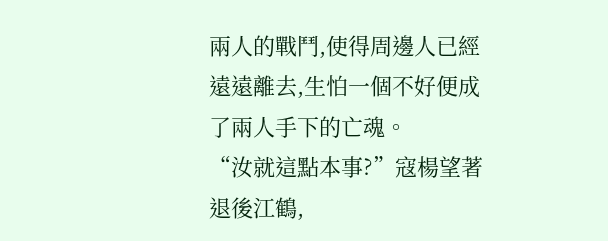兩人的戰鬥,使得周邊人已經遠遠離去,生怕一個不好便成了兩人手下的亡魂。
“汝就這點本事?”寇楊望著退後江鶴,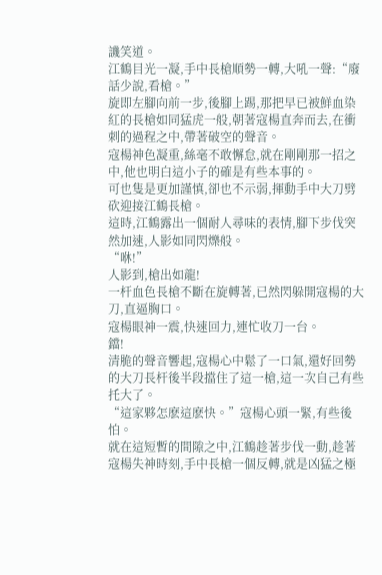譏笑道。
江鶴目光一凝,手中長槍順勢一轉,大吼一聲:“廢話少說,看槍。”
旋即左腳向前一步,後腳上踢,那把早已被鮮血染紅的長槍如同猛虎一般,朝著寇楊直奔而去,在衝刺的過程之中,帶著破空的聲音。
寇楊神色凝重,絲毫不敢懈怠,就在剛剛那一招之中,他也明白這小子的確是有些本事的。
可也隻是更加謹慎,卻也不示弱,揮動手中大刀劈砍迎接江鶴長槍。
這時,江鶴露出一個耐人尋味的表情,腳下步伐突然加速,人影如同閃爍般。
“咻!”
人影到,槍出如龍!
一杆血色長槍不斷在旋轉著,已然閃躲開寇楊的大刀,直逼胸口。
寇楊眼神一震,快速回力,連忙收刀一台。
鐺!
清脆的聲音響起,寇楊心中鬆了一口氣,還好回勢的大刀長杆後半段擋住了這一槍,這一次自己有些托大了。
“這家夥怎麽這麽快。”寇楊心頭一緊,有些後怕。
就在這短暫的間隙之中,江鶴趁著步伐一動,趁著寇楊失神時刻,手中長槍一個反轉,就是凶猛之極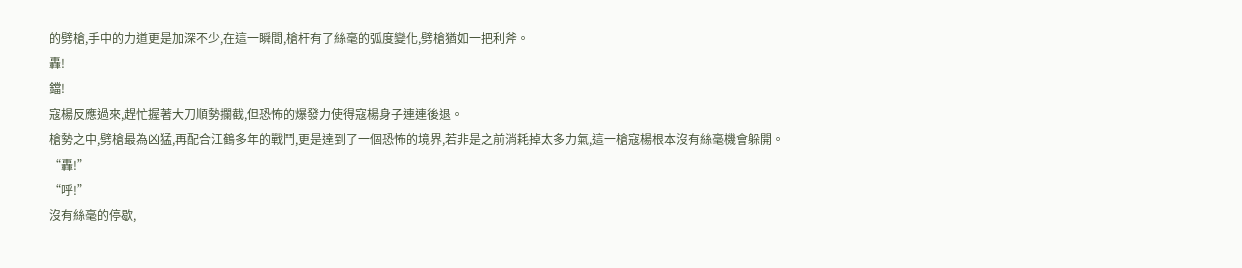的劈槍,手中的力道更是加深不少,在這一瞬間,槍杆有了絲毫的弧度變化,劈槍猶如一把利斧。
轟!
鐺!
寇楊反應過來,趕忙握著大刀順勢攔截,但恐怖的爆發力使得寇楊身子連連後退。
槍勢之中,劈槍最為凶猛,再配合江鶴多年的戰鬥,更是達到了一個恐怖的境界,若非是之前消耗掉太多力氣,這一槍寇楊根本沒有絲毫機會躲開。
“轟!”
“呼!”
沒有絲毫的停歇,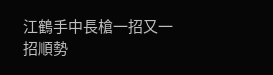江鶴手中長槍一招又一招順勢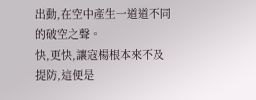出動,在空中產生一道道不同的破空之聲。
快,更快,讓寇楊根本來不及提防,這便是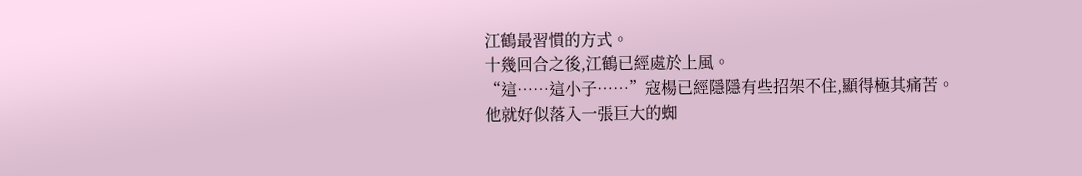江鶴最習慣的方式。
十幾回合之後,江鶴已經處於上風。
“這……這小子……”寇楊已經隱隱有些招架不住,顯得極其痛苦。
他就好似落入一張巨大的蜘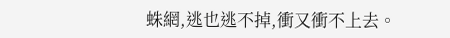蛛網,逃也逃不掉,衝又衝不上去。